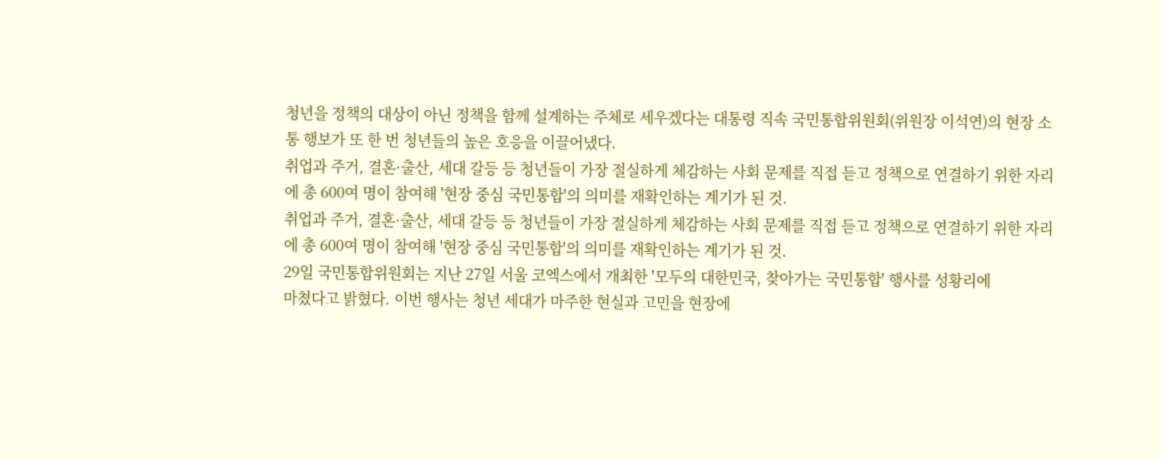청년을 정책의 대상이 아닌 정책을 함께 설계하는 주체로 세우겠다는 대통령 직속 국민통합위원회(위원장 이석연)의 현장 소통 행보가 또 한 번 청년들의 높은 호응을 이끌어냈다.
취업과 주거, 결혼·출산, 세대 갈등 등 청년들이 가장 절실하게 체감하는 사회 문제를 직접 듣고 정책으로 연결하기 위한 자리에 총 600여 명이 참여해 '현장 중심 국민통합'의 의미를 재확인하는 계기가 된 것.
취업과 주거, 결혼·출산, 세대 갈등 등 청년들이 가장 절실하게 체감하는 사회 문제를 직접 듣고 정책으로 연결하기 위한 자리에 총 600여 명이 참여해 '현장 중심 국민통합'의 의미를 재확인하는 계기가 된 것.
29일 국민통합위원회는 지난 27일 서울 코엑스에서 개최한 '모두의 대한민국, 찾아가는 국민통합' 행사를 성황리에
마쳤다고 밝혔다. 이번 행사는 청년 세대가 마주한 현실과 고민을 현장에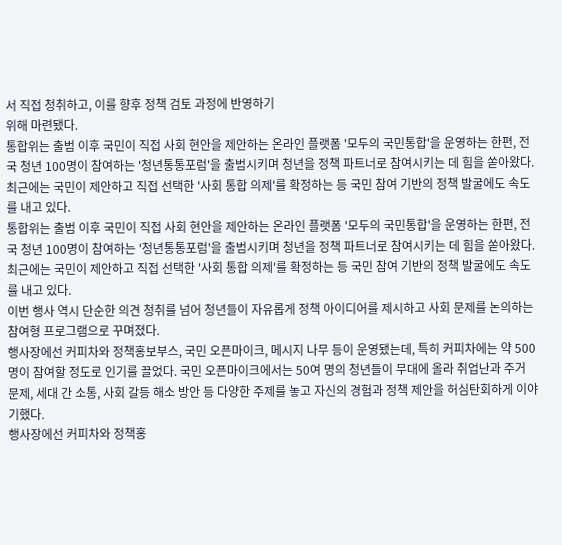서 직접 청취하고, 이를 향후 정책 검토 과정에 반영하기
위해 마련됐다.
통합위는 출범 이후 국민이 직접 사회 현안을 제안하는 온라인 플랫폼 '모두의 국민통합'을 운영하는 한편, 전국 청년 100명이 참여하는 '청년통통포럼'을 출범시키며 청년을 정책 파트너로 참여시키는 데 힘을 쏟아왔다. 최근에는 국민이 제안하고 직접 선택한 '사회 통합 의제'를 확정하는 등 국민 참여 기반의 정책 발굴에도 속도를 내고 있다.
통합위는 출범 이후 국민이 직접 사회 현안을 제안하는 온라인 플랫폼 '모두의 국민통합'을 운영하는 한편, 전국 청년 100명이 참여하는 '청년통통포럼'을 출범시키며 청년을 정책 파트너로 참여시키는 데 힘을 쏟아왔다. 최근에는 국민이 제안하고 직접 선택한 '사회 통합 의제'를 확정하는 등 국민 참여 기반의 정책 발굴에도 속도를 내고 있다.
이번 행사 역시 단순한 의견 청취를 넘어 청년들이 자유롭게 정책 아이디어를 제시하고 사회 문제를 논의하는 참여형 프로그램으로 꾸며졌다.
행사장에선 커피차와 정책홍보부스, 국민 오픈마이크, 메시지 나무 등이 운영됐는데, 특히 커피차에는 약 500명이 참여할 정도로 인기를 끌었다. 국민 오픈마이크에서는 50여 명의 청년들이 무대에 올라 취업난과 주거 문제, 세대 간 소통, 사회 갈등 해소 방안 등 다양한 주제를 놓고 자신의 경험과 정책 제안을 허심탄회하게 이야기했다.
행사장에선 커피차와 정책홍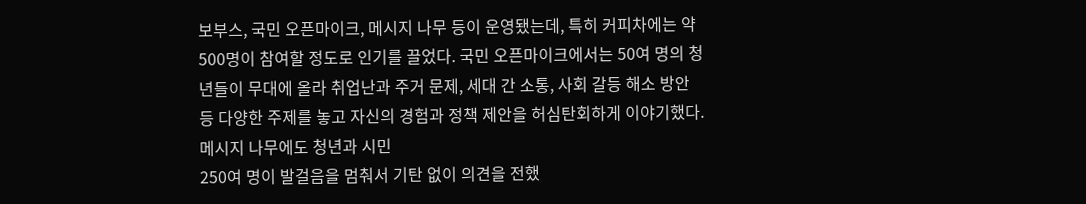보부스, 국민 오픈마이크, 메시지 나무 등이 운영됐는데, 특히 커피차에는 약 500명이 참여할 정도로 인기를 끌었다. 국민 오픈마이크에서는 50여 명의 청년들이 무대에 올라 취업난과 주거 문제, 세대 간 소통, 사회 갈등 해소 방안 등 다양한 주제를 놓고 자신의 경험과 정책 제안을 허심탄회하게 이야기했다.
메시지 나무에도 청년과 시민
250여 명이 발걸음을 멈춰서 기탄 없이 의견을 전했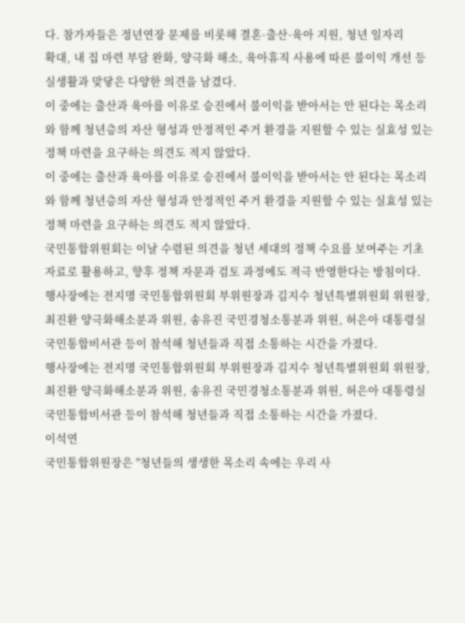다. 참가자들은 정년연장 문제를 비롯해 결혼·출산·육아 지원, 청년 일자리
확대, 내 집 마련 부담 완화, 양극화 해소, 육아휴직 사용에 따른 불이익 개선 등 실생활과 맞닿은 다양한 의견을 남겼다.
이 중에는 출산과 육아를 이유로 승진에서 불이익을 받아서는 안 된다는 목소리와 함께 청년층의 자산 형성과 안정적인 주거 환경을 지원할 수 있는 실효성 있는 정책 마련을 요구하는 의견도 적지 않았다.
이 중에는 출산과 육아를 이유로 승진에서 불이익을 받아서는 안 된다는 목소리와 함께 청년층의 자산 형성과 안정적인 주거 환경을 지원할 수 있는 실효성 있는 정책 마련을 요구하는 의견도 적지 않았다.
국민통합위원회는 이날 수렴된 의견을 청년 세대의 정책 수요를 보여주는 기초 자료로 활용하고, 향후 정책 자문과 검토 과정에도 적극 반영한다는 방침이다.
행사장에는 전지명 국민통합위원회 부위원장과 김지수 청년특별위원회 위원장, 최진환 양극화해소분과 위원, 송유진 국민경청소통분과 위원, 허은아 대통령실 국민통합비서관 등이 참석해 청년들과 직접 소통하는 시간을 가졌다.
행사장에는 전지명 국민통합위원회 부위원장과 김지수 청년특별위원회 위원장, 최진환 양극화해소분과 위원, 송유진 국민경청소통분과 위원, 허은아 대통령실 국민통합비서관 등이 참석해 청년들과 직접 소통하는 시간을 가졌다.
이석연
국민통합위원장은 "청년들의 생생한 목소리 속에는 우리 사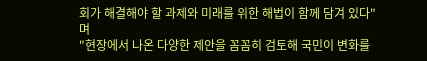회가 해결해야 할 과제와 미래를 위한 해법이 함께 담겨 있다"며
"현장에서 나온 다양한 제안을 꼼꼼히 검토해 국민이 변화를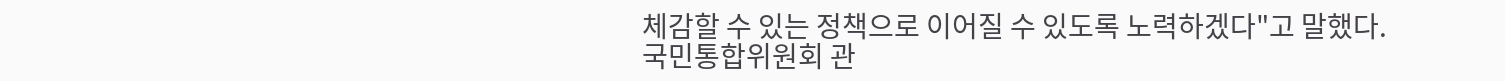체감할 수 있는 정책으로 이어질 수 있도록 노력하겠다"고 말했다.
국민통합위원회 관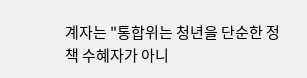계자는 "통합위는 청년을 단순한 정책 수혜자가 아니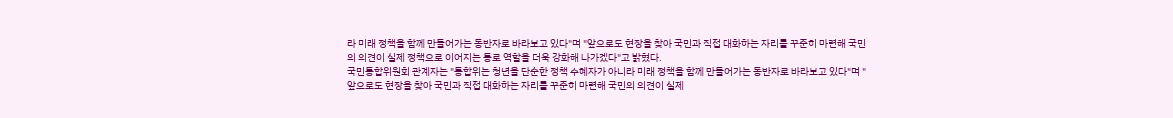라 미래 정책을 함께 만들어가는 동반자로 바라보고 있다"며 "앞으로도 현장을 찾아 국민과 직접 대화하는 자리를 꾸준히 마련해 국민의 의견이 실제 정책으로 이어지는 통로 역할을 더욱 강화해 나가겠다"고 밝혔다.
국민통합위원회 관계자는 "통합위는 청년을 단순한 정책 수혜자가 아니라 미래 정책을 함께 만들어가는 동반자로 바라보고 있다"며 "앞으로도 현장을 찾아 국민과 직접 대화하는 자리를 꾸준히 마련해 국민의 의견이 실제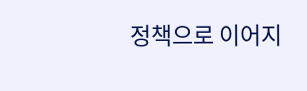정책으로 이어지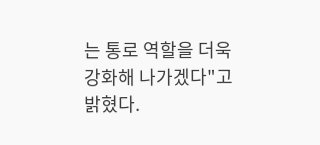는 통로 역할을 더욱 강화해 나가겠다"고 밝혔다.